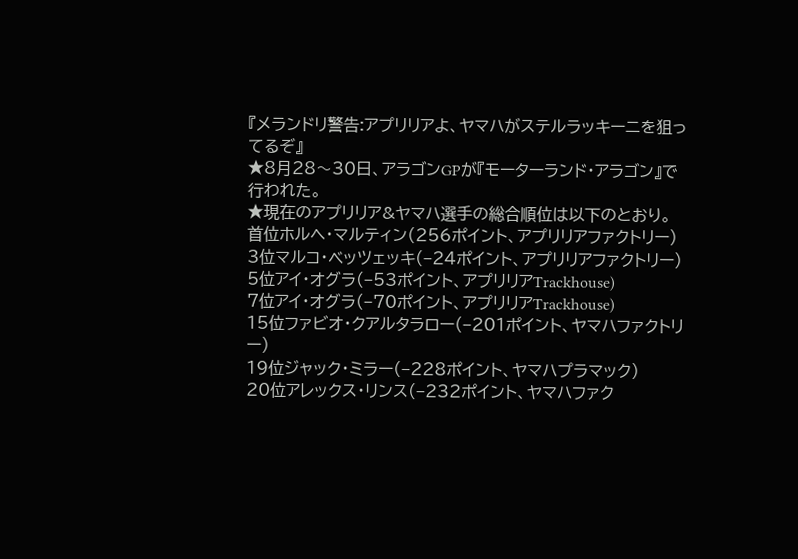『メランドリ警告:アプリリアよ、ヤマハがステルラッキーニを狙ってるぞ』
★8月28〜30日、アラゴンGPが『モーターランド・アラゴン』で行われた。
★現在のアプリリア&ヤマハ選手の総合順位は以下のとおり。
首位ホルヘ・マルティン(256ポイント、アプリリアファクトリー)
3位マルコ・ベッツェッキ(−24ポイント、アプリリアファクトリー)
5位アイ・オグラ(−53ポイント、アプリリアTrackhouse)
7位アイ・オグラ(−70ポイント、アプリリアTrackhouse)
15位ファビオ・クアルタラロー(−201ポイント、ヤマハファクトリー)
19位ジャック・ミラー(−228ポイント、ヤマハプラマック)
20位アレックス・リンス(−232ポイント、ヤマハファク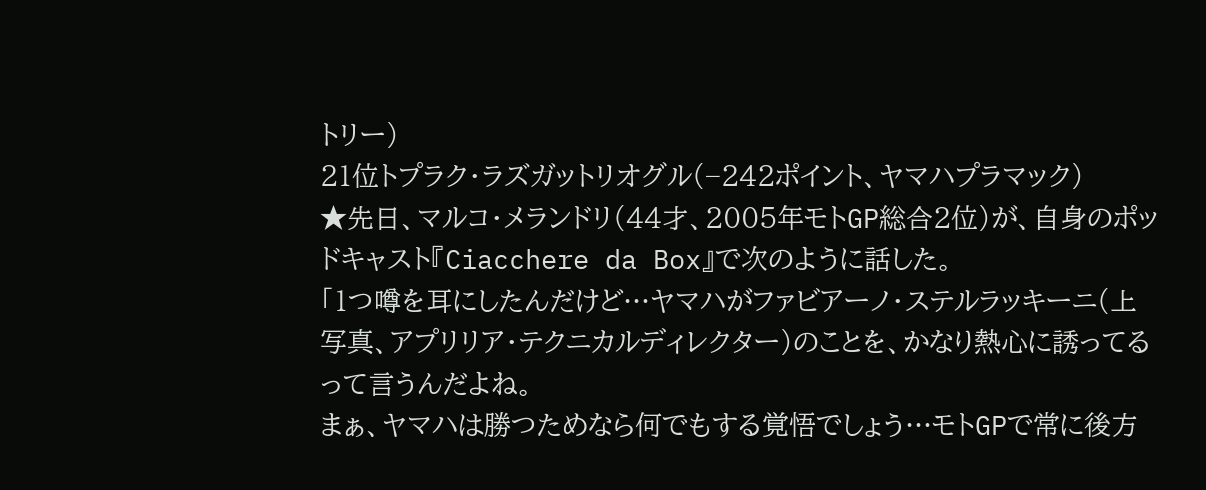トリー)
21位トプラク・ラズガットリオグル(−242ポイント、ヤマハプラマック)
★先日、マルコ・メランドリ(44才、2005年モトGP総合2位)が、自身のポッドキャスト『Ciacchere da Box』で次のように話した。
「1つ噂を耳にしたんだけど…ヤマハがファビアーノ・ステルラッキーニ(上写真、アプリリア・テクニカルディレクター)のことを、かなり熱心に誘ってるって言うんだよね。
まぁ、ヤマハは勝つためなら何でもする覚悟でしょう…モトGPで常に後方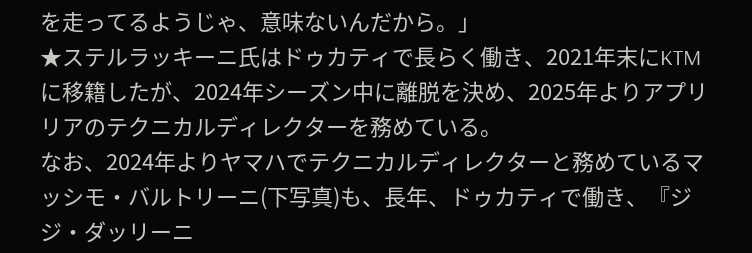を走ってるようじゃ、意味ないんだから。」
★ステルラッキーニ氏はドゥカティで長らく働き、2021年末にKTMに移籍したが、2024年シーズン中に離脱を決め、2025年よりアプリリアのテクニカルディレクターを務めている。
なお、2024年よりヤマハでテクニカルディレクターと務めているマッシモ・バルトリーニ(下写真)も、長年、ドゥカティで働き、『ジジ・ダッリーニ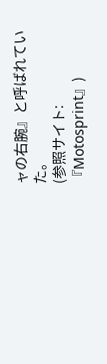ャの右腕』と呼ばれていた。
(参照サイト:『Motosprint』)